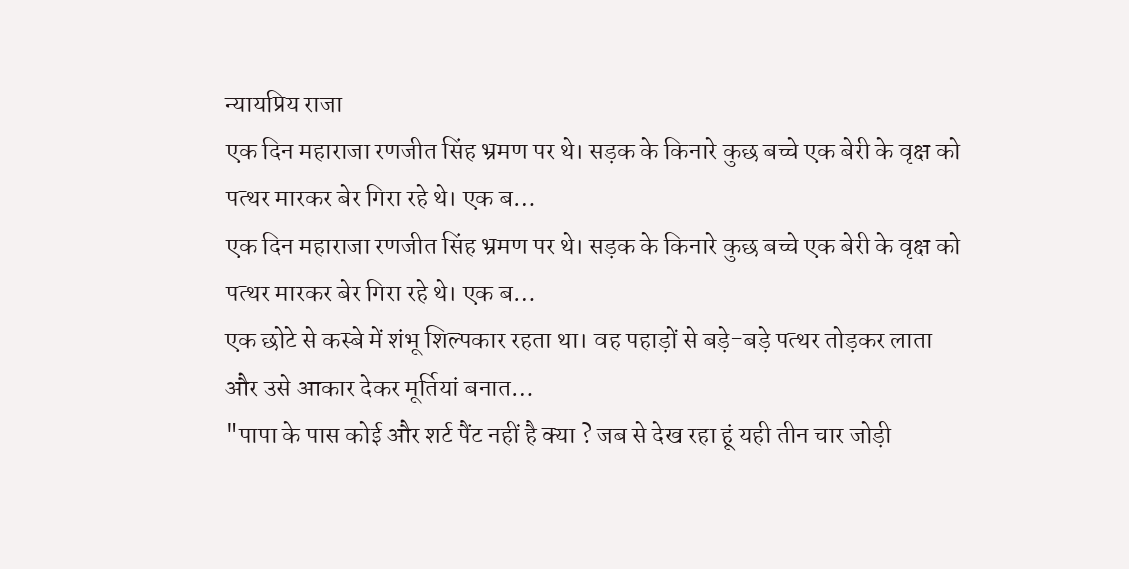न्यायप्रिय राजा
एक दिन महाराजा रणजीत सिंह भ्रमण पर थे। सड़क के किनारे कुछ बच्चे एक बेरी के वृक्ष को पत्थर मारकर बेर गिरा रहे थे। एक ब…
एक दिन महाराजा रणजीत सिंह भ्रमण पर थे। सड़क के किनारे कुछ बच्चे एक बेरी के वृक्ष को पत्थर मारकर बेर गिरा रहे थे। एक ब…
एक छोटे से कस्बे में शंभू शिल्पकार रहता था। वह पहाड़ों से बड़े-बड़े पत्थर तोड़कर लाता और उसे आकार देकर मूर्तियां बनात…
"पापा के पास कोई और शर्ट पैंट नहीं है क्या ? जब से देख रहा हूं यही तीन चार जोड़ी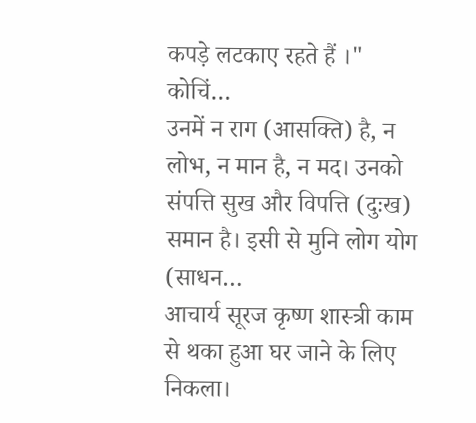कपड़े लटकाए रहते हैं ।" कोचिं…
उनमें न राग (आसक्ति) है, न लोभ, न मान है, न मद। उनको संपत्ति सुख और विपत्ति (दुःख) समान है। इसी से मुनि लोग योग (साधन…
आचार्य सूरज कृष्ण शास्त्री काम से थका हुआ घर जाने के लिए निकला।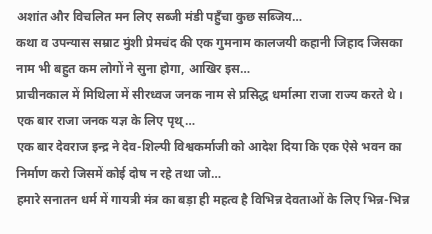अशांत और विचलित मन लिए सब्जी मंडी पहुँचा कुछ सब्जिय…
कथा व उपन्यास सम्राट मुंशी प्रेमचंद की एक गुमनाम कालजयी कहानी जिहाद जिसका नाम भी बहुत कम लोगों ने सुना होगा, आखिर इस…
प्राचीनकाल में मिथिला में सीरध्वज जनक नाम से प्रसिद्ध धर्मात्मा राजा राज्य करते थे । एक बार राजा जनक यज्ञ के लिए पृथ्…
एक बार देवराज इन्द्र ने देव-शिल्पी विश्वकर्माजी को आदेश दिया कि एक ऐसे भवन का निर्माण करो जिसमें कोई दोष न रहे तथा जो…
हमारे सनातन धर्म में गायत्री मंत्र का बड़ा ही महत्व है विभिन्न देवताओं के लिए भिन्न-भिन्न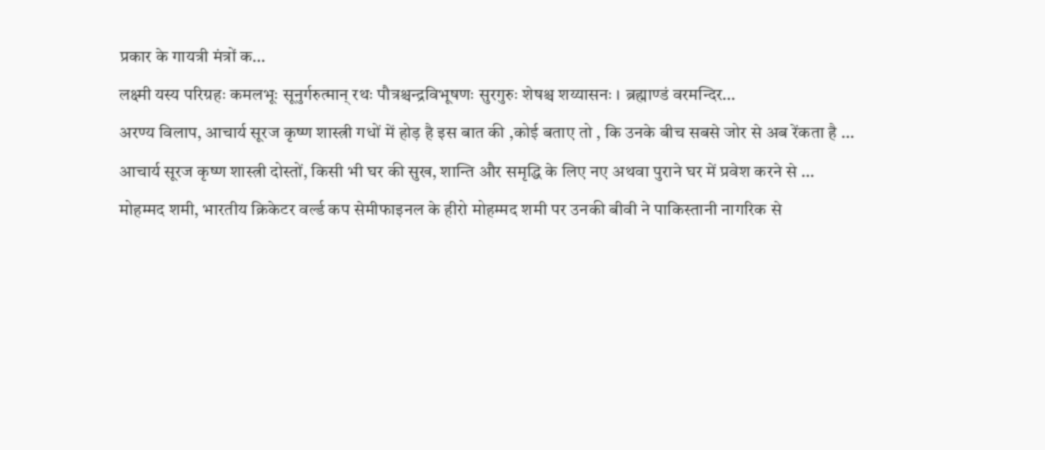प्रकार के गायत्री मंत्रों क…
लक्ष्मी यस्य परिग्रहः कमलभूः सूनुर्गरुत्मान् रथः पौत्रश्चन्द्रविभूषणः सुरगुरुः शेषश्च शय्यासनः । ब्रह्माण्डं वरमन्दिर…
अरण्य विलाप, आचार्य सूरज कृष्ण शास्त्री गधों में होड़ है इस बात की ,कोई बताए तो , कि उनके बीच सबसे जोर से अब रेंकता है …
आचार्य सूरज कृष्ण शास्त्री दोस्तों, किसी भी घर की सुख, शान्ति और समृद्धि के लिए नए अथवा पुराने घर में प्रवेश करने से …
मोहम्मद शमी, भारतीय क्रिकेटर वर्ल्ड कप सेमीफाइनल के हीरो मोहम्मद शमी पर उनकी बीवी ने पाकिस्तानी नागरिक से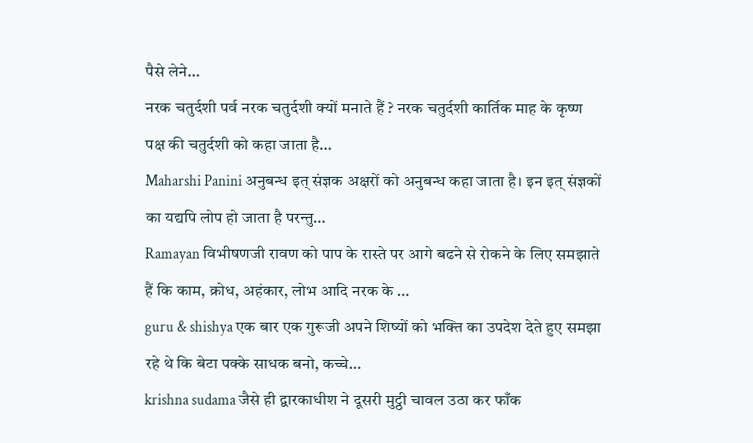पैसे लेने…
नरक चतुर्दशी पर्व नरक चतुर्दशी क्यों मनाते हैं ? नरक चतुर्दशी कार्तिक माह के कृष्ण पक्ष की चतुर्दशी को कहा जाता है…
Maharshi Panini अनुबन्ध इत् संज्ञक अक्षरों को अनुबन्ध कहा जाता है। इन इत् संज्ञकों का यद्यपि लोप हो जाता है परन्तु…
Ramayan विभीषणजी रावण को पाप के रास्ते पर आगे बढने से रोकने के लिए समझाते हैं कि काम, क्रोध, अहंकार, लोभ आदि नरक के …
guru & shishya एक बार एक गुरूजी अपने शिष्यों को भक्ति का उपदेश देते हुए समझा रहे थे कि बेटा पक्के साधक बनो, कच्चे…
krishna sudama जैसे ही द्वारकाधीश ने दूसरी मुट्ठी चावल उठा कर फाँक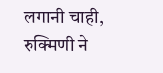लगानी चाही, रुक्मिणी ने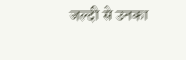जल्दी से उनका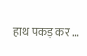हाथ पकड़ कर …